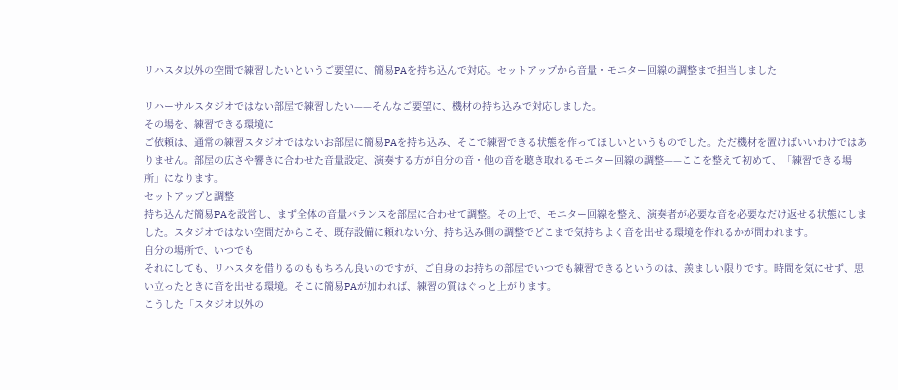リハスタ以外の空間で練習したいというご要望に、簡易PAを持ち込んで対応。セットアップから音量・モニター回線の調整まで担当しました

リハーサルスタジオではない部屋で練習したい——そんなご要望に、機材の持ち込みで対応しました。
その場を、練習できる環境に
ご依頼は、通常の練習スタジオではないお部屋に簡易PAを持ち込み、そこで練習できる状態を作ってほしいというものでした。ただ機材を置けばいいわけではありません。部屋の広さや響きに合わせた音量設定、演奏する方が自分の音・他の音を聴き取れるモニター回線の調整——ここを整えて初めて、「練習できる場所」になります。
セットアップと調整
持ち込んだ簡易PAを設営し、まず全体の音量バランスを部屋に合わせて調整。その上で、モニター回線を整え、演奏者が必要な音を必要なだけ返せる状態にしました。スタジオではない空間だからこそ、既存設備に頼れない分、持ち込み側の調整でどこまで気持ちよく音を出せる環境を作れるかが問われます。
自分の場所で、いつでも
それにしても、リハスタを借りるのももちろん良いのですが、ご自身のお持ちの部屋でいつでも練習できるというのは、羨ましい限りです。時間を気にせず、思い立ったときに音を出せる環境。そこに簡易PAが加われば、練習の質はぐっと上がります。
こうした「スタジオ以外の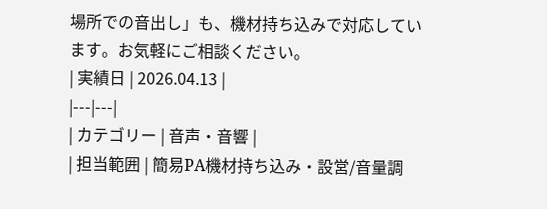場所での音出し」も、機材持ち込みで対応しています。お気軽にご相談ください。
| 実績日 | 2026.04.13 |
|---|---|
| カテゴリー | 音声・音響 |
| 担当範囲 | 簡易PA機材持ち込み・設営/音量調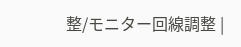整/モニター回線調整 |